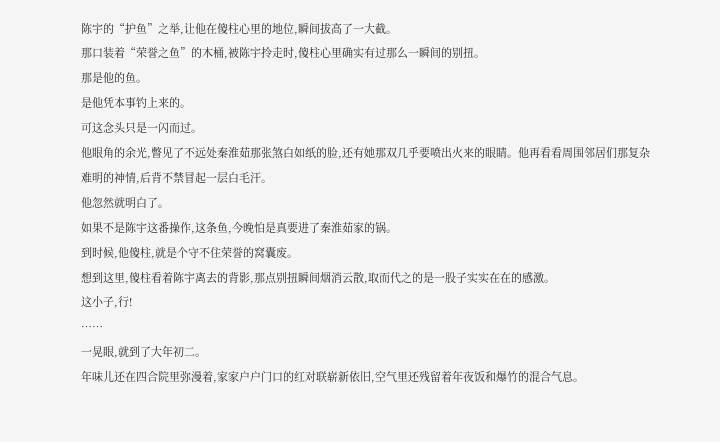陈宇的“护鱼”之举,让他在傻柱心里的地位,瞬间拔高了一大截。
那口装着“荣誉之鱼”的木桶,被陈宇拎走时,傻柱心里确实有过那么一瞬间的别扭。
那是他的鱼。
是他凭本事钓上来的。
可这念头只是一闪而过。
他眼角的余光,瞥见了不远处秦淮茹那张煞白如纸的脸,还有她那双几乎要喷出火来的眼睛。他再看看周围邻居们那复杂难明的神情,后背不禁冒起一层白毛汗。
他忽然就明白了。
如果不是陈宇这番操作,这条鱼,今晚怕是真要进了秦淮茹家的锅。
到时候,他傻柱,就是个守不住荣誉的窝囊废。
想到这里,傻柱看着陈宇离去的背影,那点别扭瞬间烟消云散,取而代之的是一股子实实在在的感激。
这小子,行!
……
一晃眼,就到了大年初二。
年味儿还在四合院里弥漫着,家家户户门口的红对联崭新依旧,空气里还残留着年夜饭和爆竹的混合气息。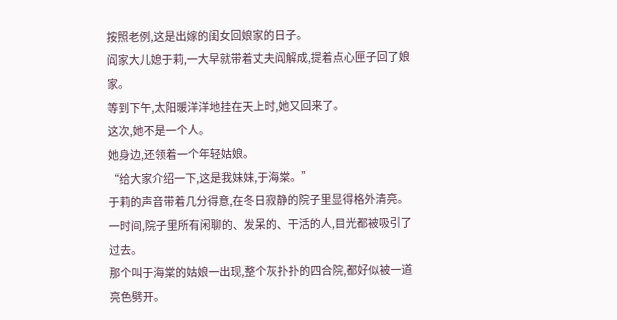按照老例,这是出嫁的闺女回娘家的日子。
阎家大儿媳于莉,一大早就带着丈夫阎解成,提着点心匣子回了娘家。
等到下午,太阳暖洋洋地挂在天上时,她又回来了。
这次,她不是一个人。
她身边,还领着一个年轻姑娘。
“给大家介绍一下,这是我妹妹,于海棠。”
于莉的声音带着几分得意,在冬日寂静的院子里显得格外清亮。
一时间,院子里所有闲聊的、发呆的、干活的人,目光都被吸引了过去。
那个叫于海棠的姑娘一出现,整个灰扑扑的四合院,都好似被一道亮色劈开。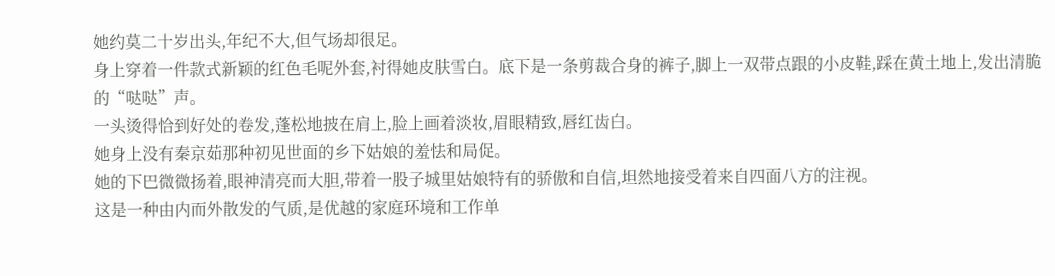她约莫二十岁出头,年纪不大,但气场却很足。
身上穿着一件款式新颖的红色毛呢外套,衬得她皮肤雪白。底下是一条剪裁合身的裤子,脚上一双带点跟的小皮鞋,踩在黄土地上,发出清脆的“哒哒”声。
一头烫得恰到好处的卷发,蓬松地披在肩上,脸上画着淡妆,眉眼精致,唇红齿白。
她身上没有秦京茹那种初见世面的乡下姑娘的羞怯和局促。
她的下巴微微扬着,眼神清亮而大胆,带着一股子城里姑娘特有的骄傲和自信,坦然地接受着来自四面八方的注视。
这是一种由内而外散发的气质,是优越的家庭环境和工作单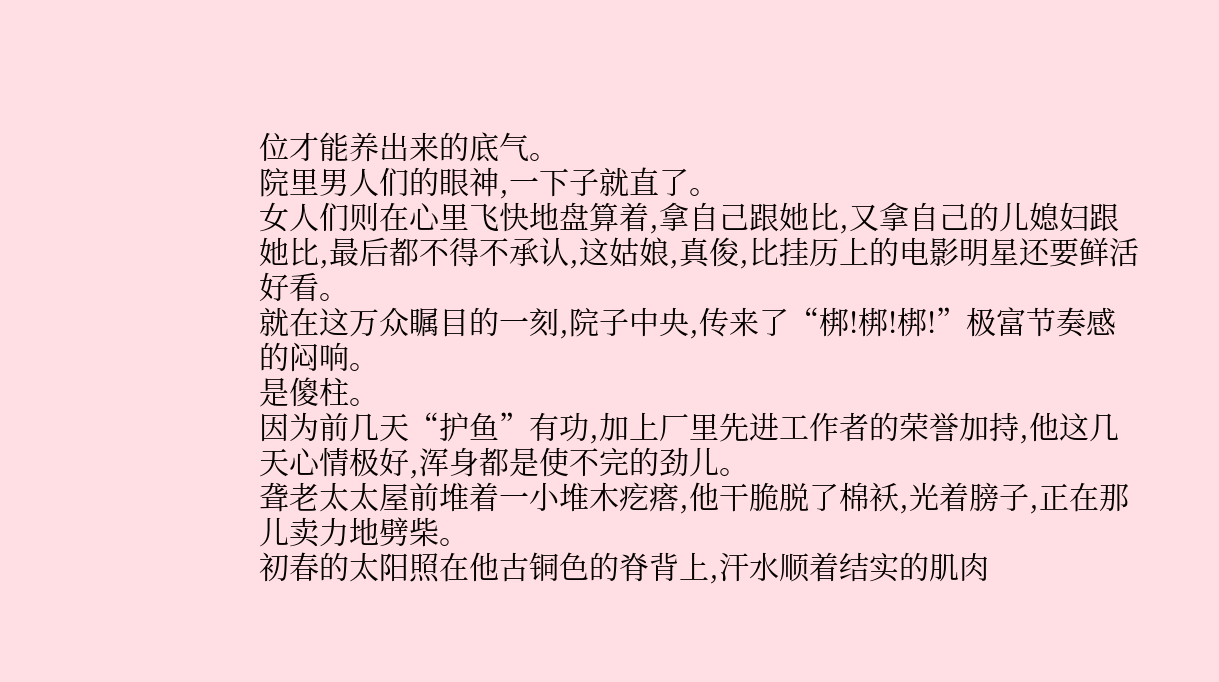位才能养出来的底气。
院里男人们的眼神,一下子就直了。
女人们则在心里飞快地盘算着,拿自己跟她比,又拿自己的儿媳妇跟她比,最后都不得不承认,这姑娘,真俊,比挂历上的电影明星还要鲜活好看。
就在这万众瞩目的一刻,院子中央,传来了“梆!梆!梆!”极富节奏感的闷响。
是傻柱。
因为前几天“护鱼”有功,加上厂里先进工作者的荣誉加持,他这几天心情极好,浑身都是使不完的劲儿。
聋老太太屋前堆着一小堆木疙瘩,他干脆脱了棉袄,光着膀子,正在那儿卖力地劈柴。
初春的太阳照在他古铜色的脊背上,汗水顺着结实的肌肉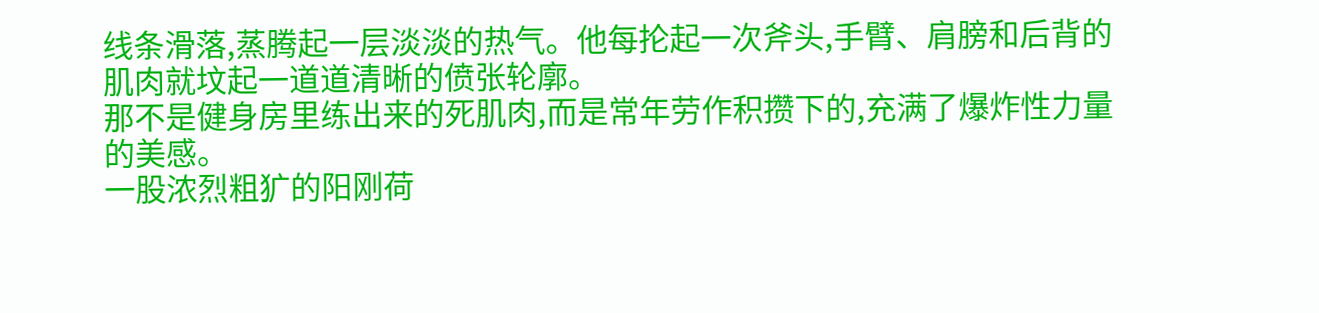线条滑落,蒸腾起一层淡淡的热气。他每抡起一次斧头,手臂、肩膀和后背的肌肉就坟起一道道清晰的偾张轮廓。
那不是健身房里练出来的死肌肉,而是常年劳作积攒下的,充满了爆炸性力量的美感。
一股浓烈粗犷的阳刚荷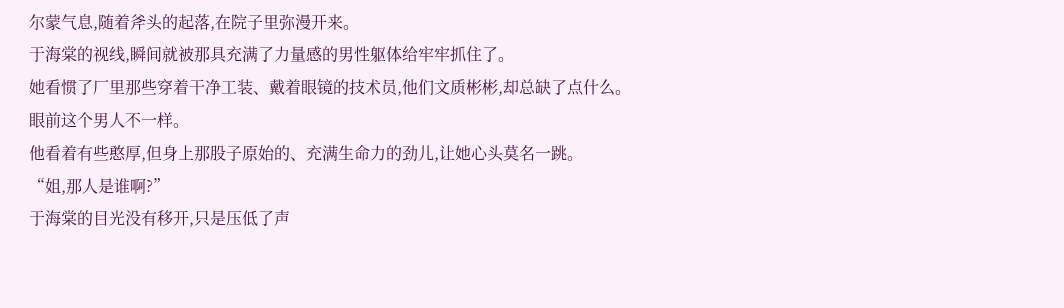尔蒙气息,随着斧头的起落,在院子里弥漫开来。
于海棠的视线,瞬间就被那具充满了力量感的男性躯体给牢牢抓住了。
她看惯了厂里那些穿着干净工装、戴着眼镜的技术员,他们文质彬彬,却总缺了点什么。
眼前这个男人不一样。
他看着有些憨厚,但身上那股子原始的、充满生命力的劲儿,让她心头莫名一跳。
“姐,那人是谁啊?”
于海棠的目光没有移开,只是压低了声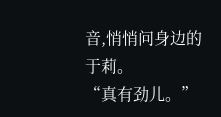音,悄悄问身边的于莉。
“真有劲儿。”